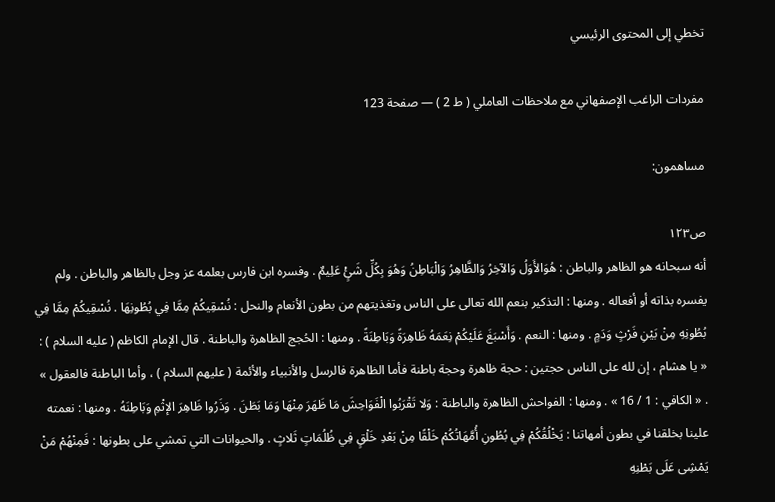تخطي إلى المحتوى الرئيسي

مفردات الراغب الإصفهاني مع ملاحظات العاملي ( ط 2 ) — صفحة 123

مساهمون:

ص١٢٣
أنه سبحانه هو الظاهر والباطن : هُوَالأَوَلُ وَالآخِرُ وَالظَّاهِرُ وَالْبَاطِنُ وَهُوَ بِكُلِّ شَئٍْ عَلِيمٌ . وفسره ابن فارس بعلمه عز وجل بالظاهر والباطن . ولم يفسره بذاته أو أفعاله . ومنها : التذكير بنعم الله تعالى على الناس وتغذيتهم من بطون الأنعام والنحل : نُسْقِيكُمْ مِمَّا فِي بُطُونِهَا . نُسْقِيكُمْ مِمَّا فِي بُطُونِهِ مِنْ بَيْنِ فَرْثٍ وَدَمٍ . ومنها : النعم . وَأَسْبَغَ عَلَيْكُمْ نِعَمَهُ ظَاهِرَةً وَبَاطِنَةً . ومنها : الحُجج الظاهرة والباطنة . قال الإمام الكاظم ( عليه السلام ) : « يا هشام ، إن لله على الناس حجتين : حجة ظاهرة وحجة باطنة فأما الظاهرة فالرسل والأنبياء والأئمة ( عليهم السلام ) ، وأما الباطنة فالعقول » . « الكافي : 1 / 16 » . ومنها : الفواحش الظاهرة والباطنة : وَلا تَقْرَبُوا الْفَوَاحِشَ مَا ظَهَرَ مِنْهَا وَمَا بَطَنَ . وَذَرُوا ظَاهِرَ الإثْمِ وَبَاطِنَهُ . ومنها : نعمته علينا بخلقنا في بطون أمهاتنا : يَخْلُقُكُمْ فِي بُطُونِ أُمَّهَاتُكُمْ خَلْقًا مِنْ بَعْدِ خَلْقٍ فِي ظُلُمَاتٍ ثَلاثٍ . والحيوانات التي تمشي على بطونها : فَمِنْهُمْ مَنْ يَمْشِى عَلَى بَطْنِهِ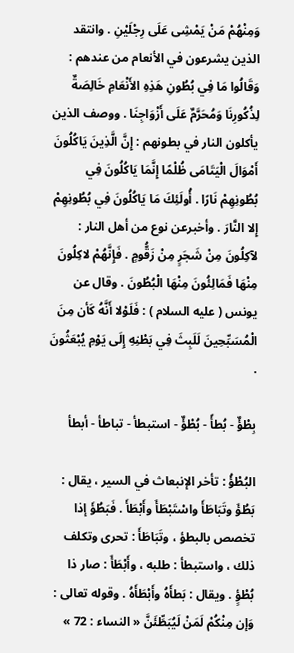وَمِنْهُمْ مَنْ يَمْشِى عَلَى رِجْلَيْنِ . وانتقد الذين يشرعون في الأنعام من عندهم : وَقَالُوا مَا فِي بُطُونِ هَذِهِ الأَنْعَامِ خَالِصَةٌ لِذُكُورِنَا وَمُحَرَّمٌ عَلَى أَزْوَاجِنَا . ووصف الذين يأكلون النار في بطونهم : إِنَّ الَّذِينَ يَاكُلُونَ أَمْوَالَ الْيَتَامَى ظُلْمًا إِنَّمَا يَاكُلُونَ فِي بُطُونِهِمْ نَارًا . أُولَئِكَ مَا يَاكُلُونَ فِي بُطُونِهِمْ إِلا النَّارَ . وأخبرعن نوع من أهل النار : لآكِلُونَ مِنْ شَجَرٍ مِنْ زَقُّومٍ . فَإِنَّهُمْ لاكِلُونَ مِنْهَا فَمَالِئُونَ مِنْهَا الْبُطُونَ . وقال عن يونس ( عليه السلام ) : فَلَوْلا أَنَّهُ كَأن مِنَ الْمُسَبِّحِينَ لَلَبِثَ فِي بَطْنِهِ إِلَى يَوْمِ يُبْعَثُونَ .

بِطْؤٌ - بُطأً - بُطْؤٌ - استبطأ - تباطأ - أبطأ

البُطْؤُ : تأخر الإنبعاث في السير ، يقال : بَطُؤَ وتَبَاطَأَ واسْتَبْطَأَ وأَبْطَأَ . فَبَطُؤَ إذا تخصص بالبطؤ ، وتَبَاطَأَ : تحرى وتكلف ذلك ، واستبطأ : طلبه ، وأَبْطَأَ : صار ذا بُطْؤٍ . ويقال : بَطأَهُ وأَبْطَأَهُ . وقوله تعالى : وَإن مِنْكُمْ لَمَنْ لَيُبَطِّئَنَّ « النساء : 72 »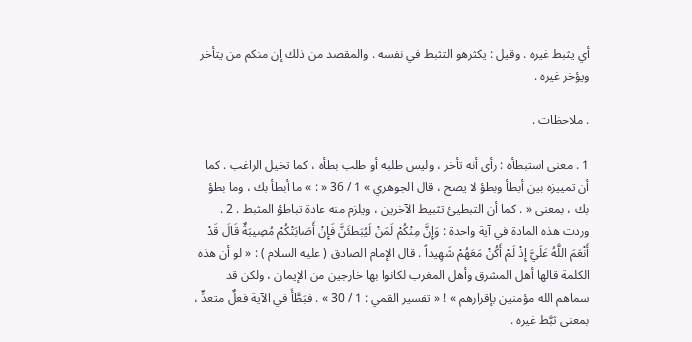أي يثبط غيره . وقيل : يكثرهو التثبط في نفسه . والمقصد من ذلك إن منكم من يتأخر ويؤخر غيره .

. ملاحظات .

1 . معنى استبطأه : رأى أنه تأخر ، وليس طلبه أو طلب بطأه ، كما تخيل الراغب . كما أن تمييزه بين أبطأ وبطؤ لا يصح ، قال الجوهري » 1 / 36 « : » ما أبطأ بك ، وما بطؤ بك ، بمعنى « . كما أن التبطيئ تثبيط الآخرين ، ويلزم منه عادة تباطؤ المثبط . 2 . وردت هذه المادة في آية واحدة : وَإِنَّ مِنْكُمْ لَمَنْ لَيُبَطئَنَّ فَإِنْ أَصَابَتْكُمْ مُصِيبَةٌ قَالَ قَدْ أَنْعَمَ اللَّهُ عَلَيَّ إِذْ لَمْ أَكُنْ مَعَهُمْ شَهِيداً . قال الإمام الصادق ( عليه السلام ) : « لو أن هذه الكلمة قالها أهل المشرق وأهل المغرب لكانوا بها خارجين من الإيمان ، ولكن قد سماهم الله مؤمنين بإقرارهم » ! « تفسير القمي : 1 / 30 » . فبَطَّأَ في الآية فعلٌ متعدٍّ ، بمعنى ثبَّط غيره .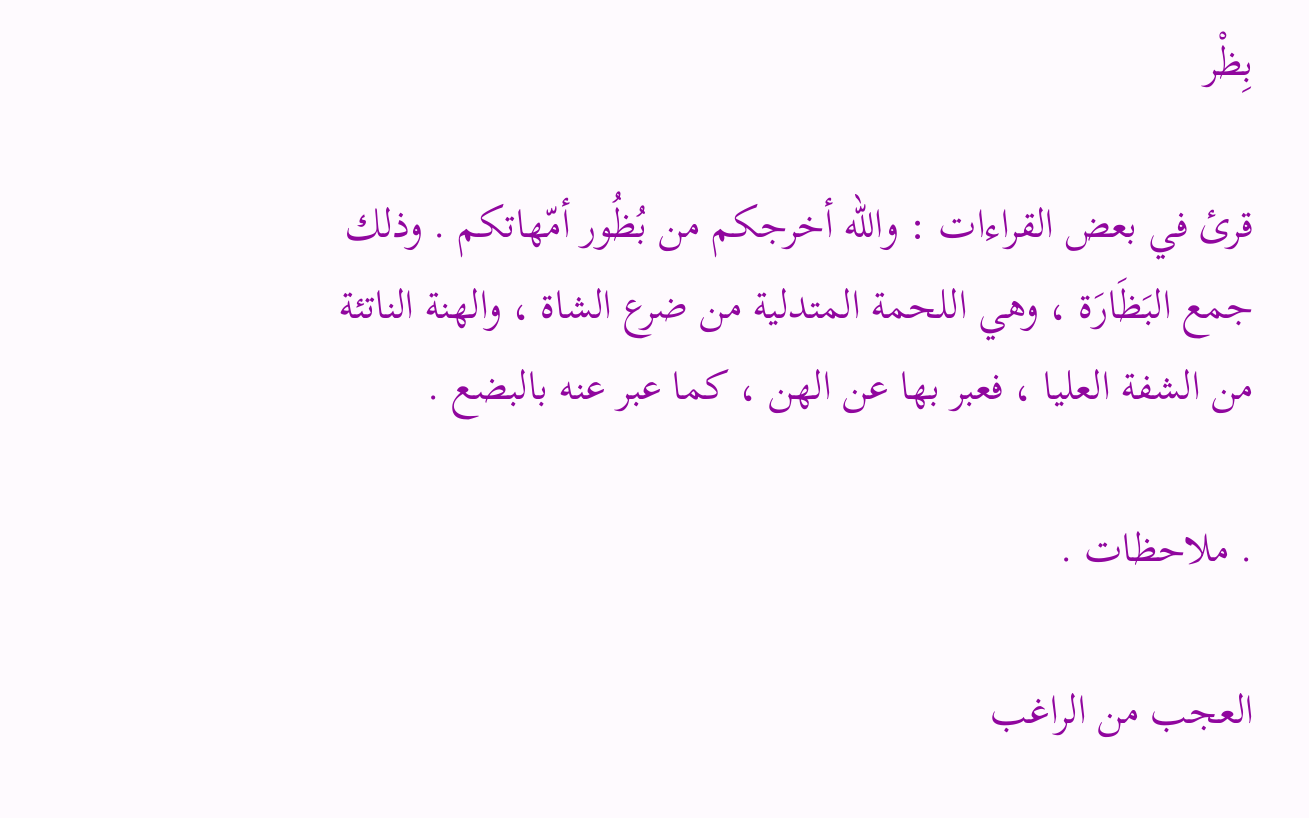بِظْر

قرئ في بعض القراءات : والله أخرجكم من بُظُور أمّهاتكم . وذلك جمع البَظَارَة ، وهي اللحمة المتدلية من ضرع الشاة ، والهنة الناتئة من الشفة العليا ، فعبر بها عن الهن ، كما عبر عنه بالبضع .

. ملاحظات .

العجب من الراغب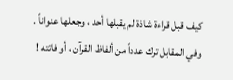كيف قبل قراءة شاذة لم يقبلها أحد ، وجعلها عنواناً . وفي المقابل ترك عدداً من ألفاظ القرآن ، أو فاتته !